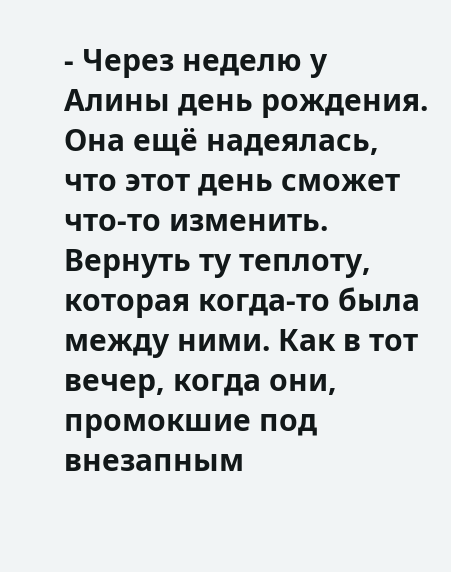- Через неделю у Алины день рождения. Она ещё надеялась, что этот день сможет что-то изменить. Вернуть ту теплоту, которая когда-то была между ними. Как в тот вечер, когда они, промокшие под внезапным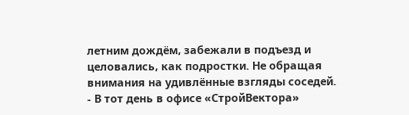летним дождём, забежали в подъезд и целовались, как подростки. Не обращая внимания на удивлённые взгляды соседей.
- В тот день в офисе «СтройВектора»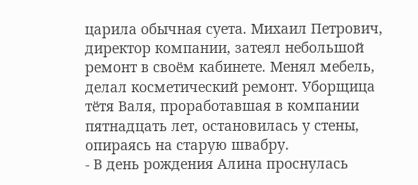царила обычная суета. Михаил Петрович, директор компании, затеял небольшой ремонт в своём кабинете. Менял мебель, делал косметический ремонт. Уборщица тётя Валя, проработавшая в компании пятнадцать лет, остановилась у стены, опираясь на старую швабру.
- В день рождения Алина проснулась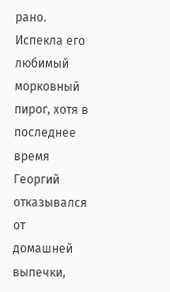рано. Испекла его любимый морковный пирог, хотя в последнее время Георгий отказывался от домашней выпечки,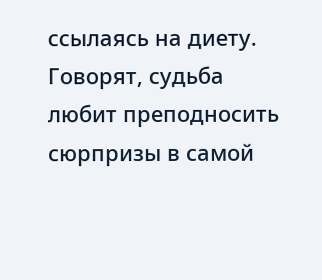ссылаясь на диету.
Говорят, судьба любит преподносить сюрпризы в самой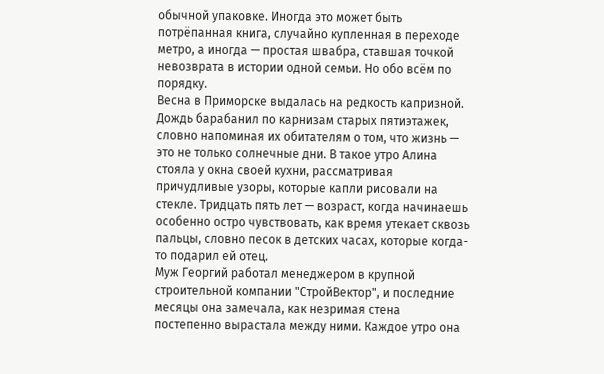обычной упаковке. Иногда это может быть потрёпанная книга, случайно купленная в переходе метро, а иногда — простая швабра, ставшая точкой невозврата в истории одной семьи. Но обо всём по порядку.
Весна в Приморске выдалась на редкость капризной. Дождь барабанил по карнизам старых пятиэтажек, словно напоминая их обитателям о том, что жизнь — это не только солнечные дни. В такое утро Алина стояла у окна своей кухни, рассматривая причудливые узоры, которые капли рисовали на стекле. Тридцать пять лет — возраст, когда начинаешь особенно остро чувствовать, как время утекает сквозь пальцы, словно песок в детских часах, которые когда-то подарил ей отец.
Муж Георгий работал менеджером в крупной строительной компании "СтройВектор", и последние месяцы она замечала, как незримая стена постепенно вырастала между ними. Каждое утро она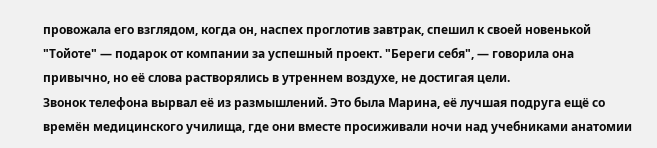провожала его взглядом, когда он, наспех проглотив завтрак, спешил к своей новенькой "Тойоте" — подарок от компании за успешный проект. "Береги себя", — говорила она привычно, но её слова растворялись в утреннем воздухе, не достигая цели.
Звонок телефона вырвал её из размышлений. Это была Марина, её лучшая подруга ещё со времён медицинского училища, где они вместе просиживали ночи над учебниками анатомии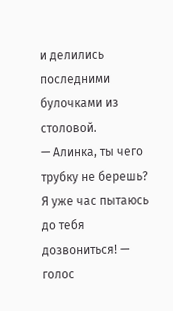и делились последними булочками из столовой.
— Алинка, ты чего трубку не берешь? Я уже час пытаюсь до тебя дозвониться! — голос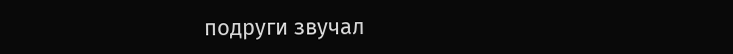подруги звучал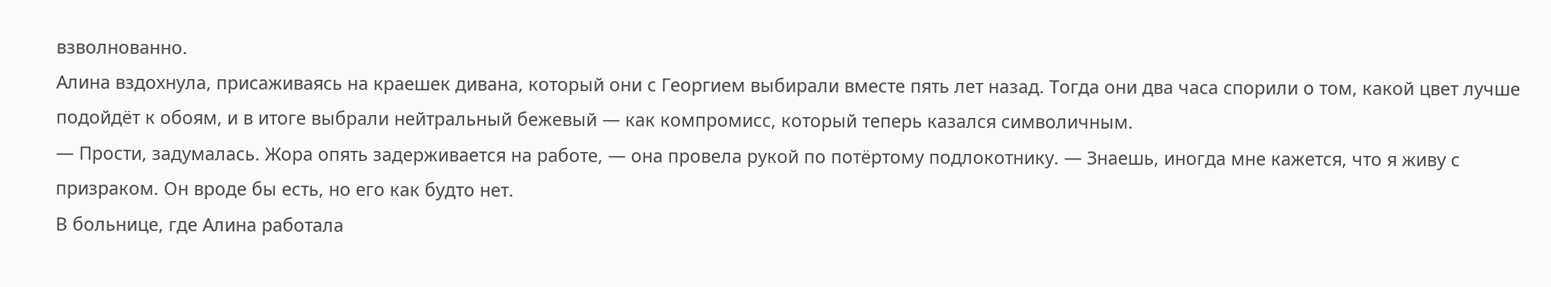взволнованно.
Алина вздохнула, присаживаясь на краешек дивана, который они с Георгием выбирали вместе пять лет назад. Тогда они два часа спорили о том, какой цвет лучше подойдёт к обоям, и в итоге выбрали нейтральный бежевый — как компромисс, который теперь казался символичным.
— Прости, задумалась. Жора опять задерживается на работе, — она провела рукой по потёртому подлокотнику. — Знаешь, иногда мне кажется, что я живу с призраком. Он вроде бы есть, но его как будто нет.
В больнице, где Алина работала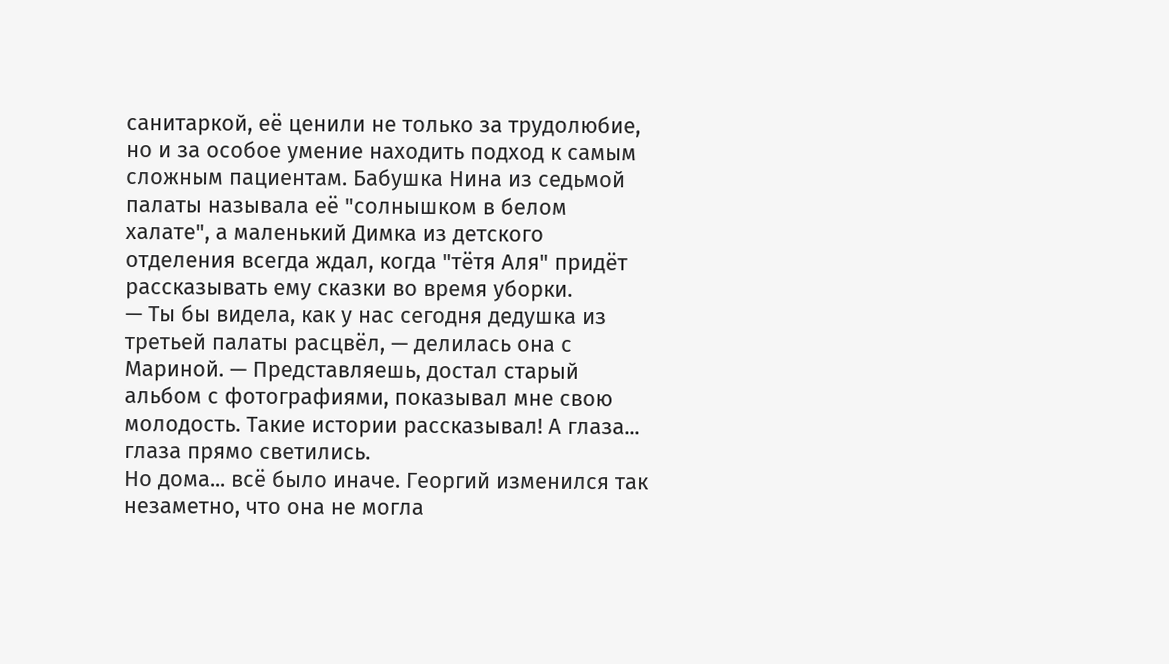санитаркой, её ценили не только за трудолюбие, но и за особое умение находить подход к самым сложным пациентам. Бабушка Нина из седьмой палаты называла её "солнышком в белом халате", а маленький Димка из детского отделения всегда ждал, когда "тётя Аля" придёт рассказывать ему сказки во время уборки.
— Ты бы видела, как у нас сегодня дедушка из третьей палаты расцвёл, — делилась она с Мариной. — Представляешь, достал старый альбом с фотографиями, показывал мне свою молодость. Такие истории рассказывал! А глаза... глаза прямо светились.
Но дома... всё было иначе. Георгий изменился так незаметно, что она не могла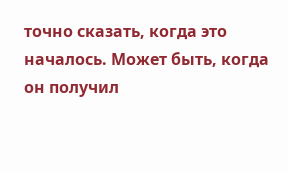точно сказать, когда это началось. Может быть, когда он получил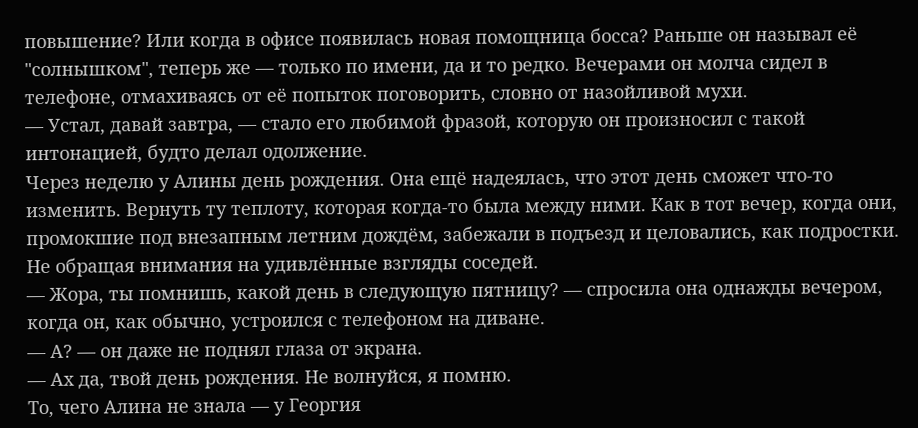повышение? Или когда в офисе появилась новая помощница босса? Раньше он называл её "солнышком", теперь же — только по имени, да и то редко. Вечерами он молча сидел в телефоне, отмахиваясь от её попыток поговорить, словно от назойливой мухи.
— Устал, давай завтра, — стало его любимой фразой, которую он произносил с такой интонацией, будто делал одолжение.
Через неделю у Алины день рождения. Она ещё надеялась, что этот день сможет что-то изменить. Вернуть ту теплоту, которая когда-то была между ними. Как в тот вечер, когда они, промокшие под внезапным летним дождём, забежали в подъезд и целовались, как подростки. Не обращая внимания на удивлённые взгляды соседей.
— Жора, ты помнишь, какой день в следующую пятницу? — спросила она однажды вечером, когда он, как обычно, устроился с телефоном на диване.
— А? — он даже не поднял глаза от экрана.
— Ах да, твой день рождения. Не волнуйся, я помню.
То, чего Алина не знала — у Георгия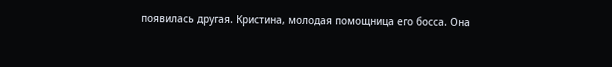появилась другая. Кристина, молодая помощница его босса. Она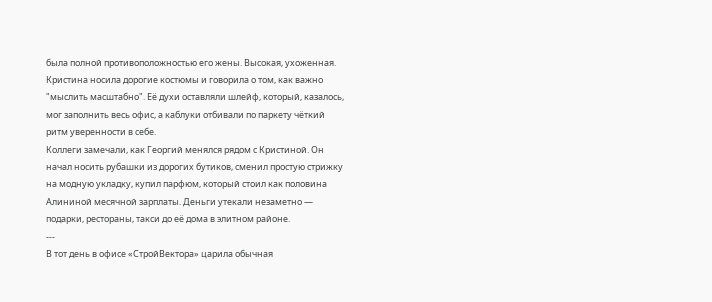была полной противоположностью его жены. Высокая, ухоженная. Кристина носила дорогие костюмы и говорила о том, как важно "мыслить масштабно". Её духи оставляли шлейф, который, казалось, мог заполнить весь офис, а каблуки отбивали по паркету чёткий ритм уверенности в себе.
Коллеги замечали, как Георгий менялся рядом с Кристиной. Он начал носить рубашки из дорогих бутиков, сменил простую стрижку на модную укладку, купил парфюм, который стоил как половина Алининой месячной зарплаты. Деньги утекали незаметно — подарки, рестораны, такси до её дома в элитном районе.
---
В тот день в офисе «СтройВектора» царила обычная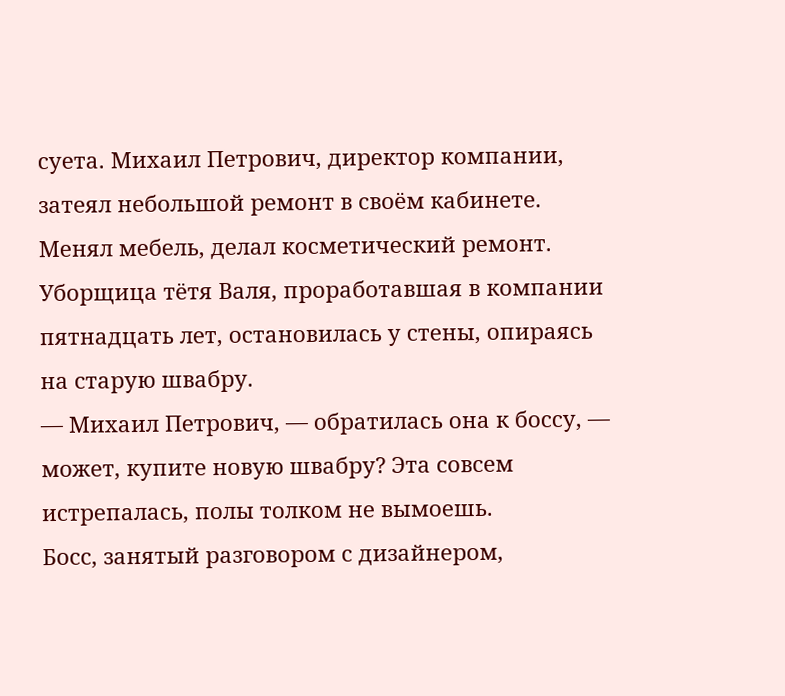суета. Михаил Петрович, директор компании, затеял небольшой ремонт в своём кабинете. Менял мебель, делал косметический ремонт. Уборщица тётя Валя, проработавшая в компании пятнадцать лет, остановилась у стены, опираясь на старую швабру.
— Михаил Петрович, — обратилась она к боссу, — может, купите новую швабру? Эта совсем истрепалась, полы толком не вымоешь.
Босс, занятый разговором с дизайнером,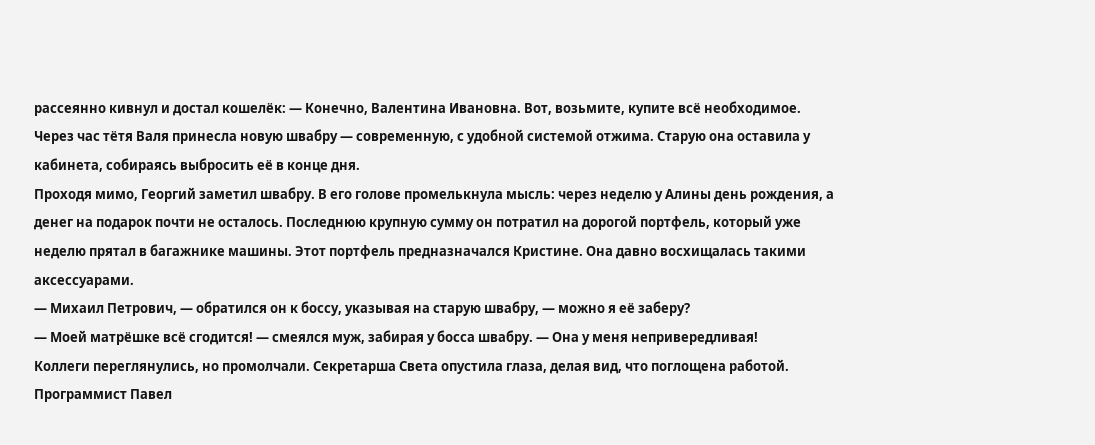рассеянно кивнул и достал кошелёк: — Конечно, Валентина Ивановна. Вот, возьмите, купите всё необходимое.
Через час тётя Валя принесла новую швабру — современную, с удобной системой отжима. Старую она оставила у кабинета, собираясь выбросить её в конце дня.
Проходя мимо, Георгий заметил швабру. В его голове промелькнула мысль: через неделю у Алины день рождения, а денег на подарок почти не осталось. Последнюю крупную сумму он потратил на дорогой портфель, который уже неделю прятал в багажнике машины. Этот портфель предназначался Кристине. Она давно восхищалась такими аксессуарами.
— Михаил Петрович, — обратился он к боссу, указывая на старую швабру, — можно я её заберу?
— Моей матрёшке всё сгодится! — смеялся муж, забирая у босса швабру. — Она у меня непривередливая!
Коллеги переглянулись, но промолчали. Секретарша Света опустила глаза, делая вид, что поглощена работой. Программист Павел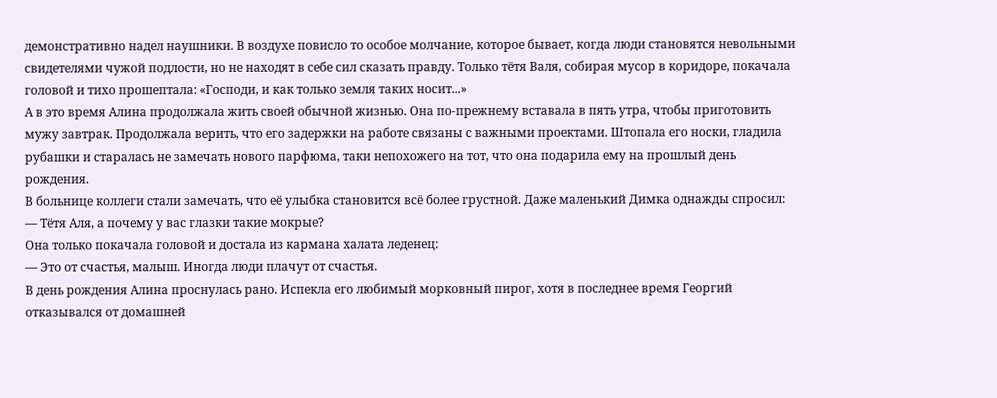демонстративно надел наушники. В воздухе повисло то особое молчание, которое бывает, когда люди становятся невольными свидетелями чужой подлости, но не находят в себе сил сказать правду. Только тётя Валя, собирая мусор в коридоре, покачала головой и тихо прошептала: «Господи, и как только земля таких носит...»
А в это время Алина продолжала жить своей обычной жизнью. Она по-прежнему вставала в пять утра, чтобы приготовить мужу завтрак. Продолжала верить, что его задержки на работе связаны с важными проектами. Штопала его носки, гладила рубашки и старалась не замечать нового парфюма, таки непохожего на тот, что она подарила ему на прошлый день рождения.
В больнице коллеги стали замечать, что её улыбка становится всё более грустной. Даже маленький Димка однажды спросил:
— Тётя Аля, а почему у вас глазки такие мокрые?
Она только покачала головой и достала из кармана халата леденец:
— Это от счастья, малыш. Иногда люди плачут от счастья.
В день рождения Алина проснулась рано. Испекла его любимый морковный пирог, хотя в последнее время Георгий отказывался от домашней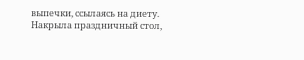выпечки, ссылаясь на диету.
Накрыла праздничный стол,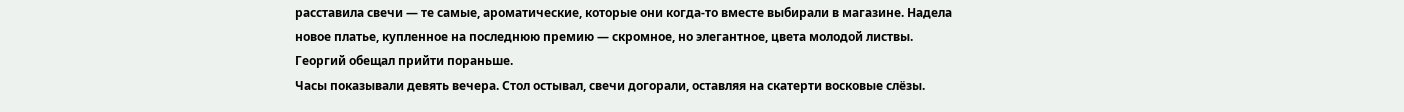расставила свечи — те самые, ароматические, которые они когда-то вместе выбирали в магазине. Надела новое платье, купленное на последнюю премию — скромное, но элегантное, цвета молодой листвы. Георгий обещал прийти пораньше.
Часы показывали девять вечера. Стол остывал, свечи догорали, оставляя на скатерти восковые слёзы.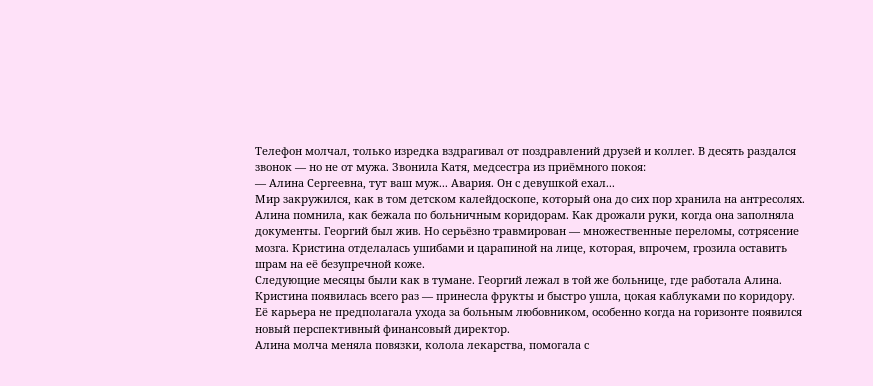Телефон молчал, только изредка вздрагивал от поздравлений друзей и коллег. В десять раздался звонок — но не от мужа. Звонила Катя, медсестра из приёмного покоя:
— Алина Сергеевна, тут ваш муж... Авария. Он с девушкой ехал...
Мир закружился, как в том детском калейдоскопе, который она до сих пор хранила на антресолях. Алина помнила, как бежала по больничным коридорам. Как дрожали руки, когда она заполняла документы. Георгий был жив. Но серьёзно травмирован — множественные переломы, сотрясение мозга. Кристина отделалась ушибами и царапиной на лице, которая, впрочем, грозила оставить шрам на её безупречной коже.
Следующие месяцы были как в тумане. Георгий лежал в той же больнице, где работала Алина. Кристина появилась всего раз — принесла фрукты и быстро ушла, цокая каблуками по коридору. Её карьера не предполагала ухода за больным любовником, особенно когда на горизонте появился новый перспективный финансовый директор.
Алина молча меняла повязки, колола лекарства, помогала с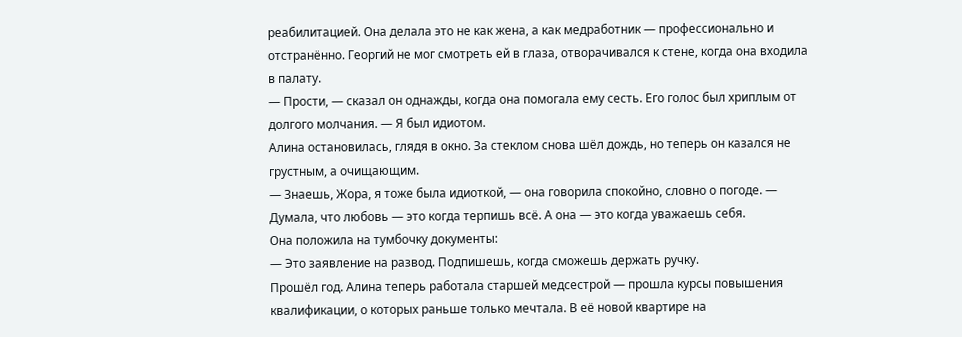реабилитацией. Она делала это не как жена, а как медработник — профессионально и отстранённо. Георгий не мог смотреть ей в глаза, отворачивался к стене, когда она входила в палату.
— Прости, — сказал он однажды, когда она помогала ему сесть. Его голос был хриплым от долгого молчания. — Я был идиотом.
Алина остановилась, глядя в окно. За стеклом снова шёл дождь, но теперь он казался не грустным, а очищающим.
— Знаешь, Жора, я тоже была идиоткой, — она говорила спокойно, словно о погоде. — Думала, что любовь — это когда терпишь всё. А она — это когда уважаешь себя.
Она положила на тумбочку документы:
— Это заявление на развод. Подпишешь, когда сможешь держать ручку.
Прошёл год. Алина теперь работала старшей медсестрой — прошла курсы повышения квалификации, о которых раньше только мечтала. В её новой квартире на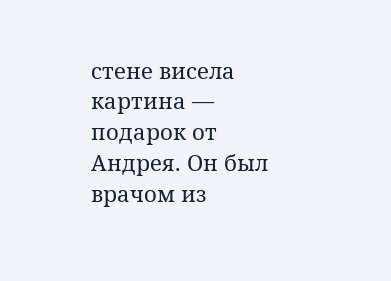стене висела картина — подарок от Андрея. Он был врачом из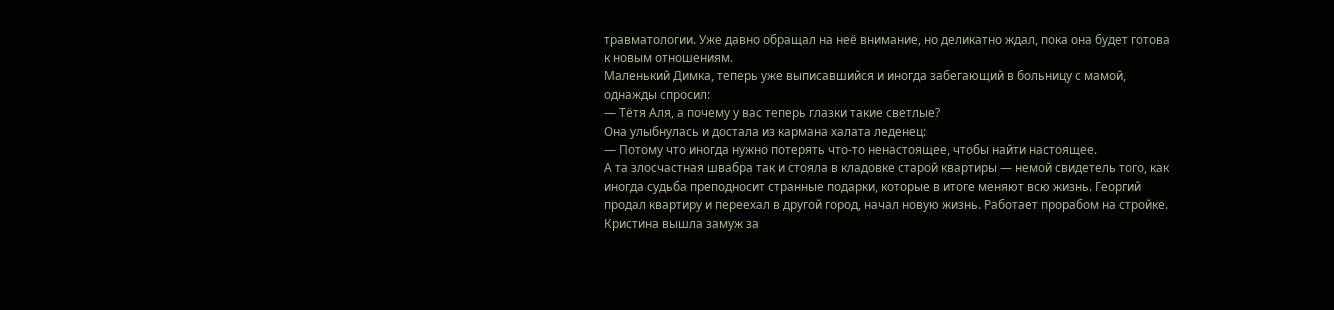травматологии. Уже давно обращал на неё внимание, но деликатно ждал, пока она будет готова к новым отношениям.
Маленький Димка, теперь уже выписавшийся и иногда забегающий в больницу с мамой, однажды спросил:
— Тётя Аля, а почему у вас теперь глазки такие светлые?
Она улыбнулась и достала из кармана халата леденец:
— Потому что иногда нужно потерять что-то ненастоящее, чтобы найти настоящее.
А та злосчастная швабра так и стояла в кладовке старой квартиры — немой свидетель того, как иногда судьба преподносит странные подарки, которые в итоге меняют всю жизнь. Георгий продал квартиру и переехал в другой город, начал новую жизнь. Работает прорабом на стройке.
Кристина вышла замуж за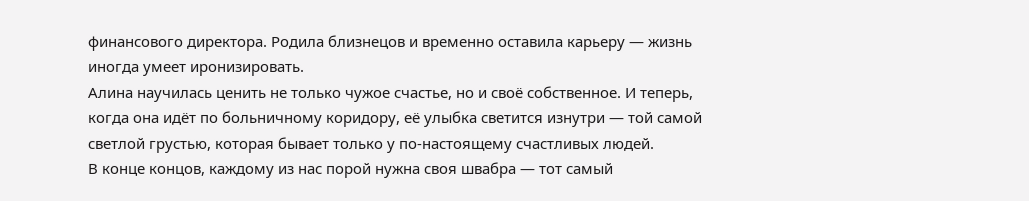финансового директора. Родила близнецов и временно оставила карьеру — жизнь иногда умеет иронизировать.
Алина научилась ценить не только чужое счастье, но и своё собственное. И теперь, когда она идёт по больничному коридору, её улыбка светится изнутри — той самой светлой грустью, которая бывает только у по-настоящему счастливых людей.
В конце концов, каждому из нас порой нужна своя швабра — тот самый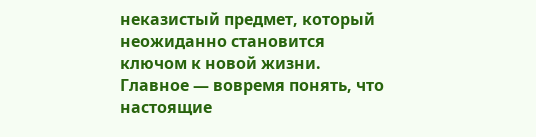неказистый предмет, который неожиданно становится ключом к новой жизни. Главное — вовремя понять, что настоящие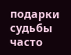подарки судьбы часто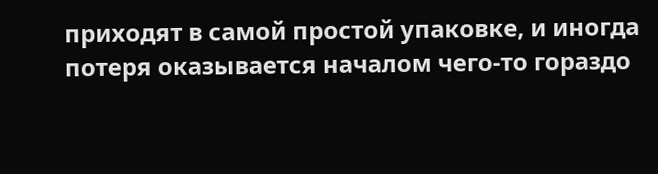приходят в самой простой упаковке, и иногда потеря оказывается началом чего-то гораздо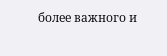более важного и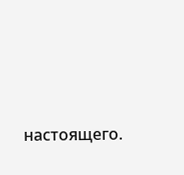настоящего.